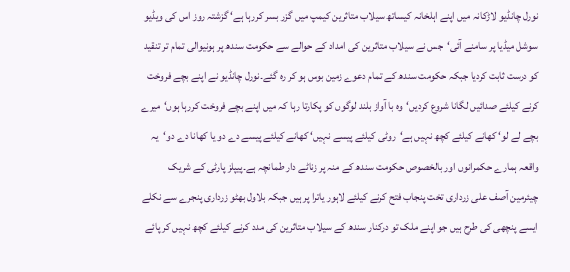نورل چانڈیو لاڑکانہ میں اپنے اہلخانہ کیساتھ سیلاب متاثرین کیمپ میں گزر بسر کررہا ہے‘ گزشتہ روز اس کی ویڈیو سوشل میڈیا پر سامنے آئی‘جس نے سیلاب متاثرین کی امداد کے حوالے سے حکومت سندھ پر ہونیوالی تمام تر تنقید کو درست ثابت کردیا جبکہ حکومت سندھ کے تمام دعوے زمین بوس ہو کر رہ گئے۔نورل چانڈیو نے اپنے بچے فروخت کرنے کیلئے صدائیں لگانا شروع کردیں‘وہ با آواز بلند لوگوں کو پکارتا رہا کہ میں اپنے بچے فروخت کررہا ہوں‘میرے بچے لے لو‘ کھانے کیلئے کچھ نہیں ہے‘روٹی کیلئے پیسے نہیں‘ کھانے کیلئے پیسے دے دو یا کھانا دے دو‘یہ واقعہ ہمارے حکمرانوں اور بالخصوص حکومت سندھ کے منہ پر زناٹے دار طمانچہ ہے۔پیپلز پارٹی کے شریک چیئرمین آصف علی زرداری تخت پنجاب فتح کرنے کیلئے لاہور یاترا پر ہیں جبکہ بلاول بھٹو زرداری پنجرے سے نکلے ایسے پنچھی کی طرح ہیں جو اپنے ملک تو درکنار سندھ کے سیلاب متاثرین کی مدد کرنے کیلئے کچھ نہیں کر پائے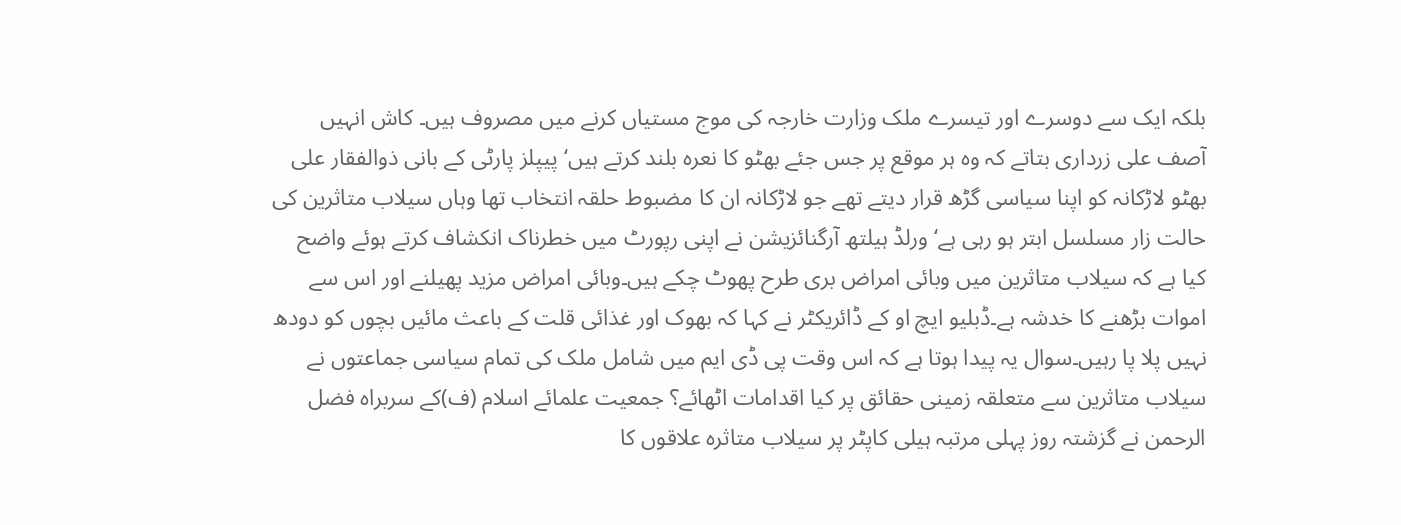بلکہ ایک سے دوسرے اور تیسرے ملک وزارت خارجہ کی موج مستیاں کرنے میں مصروف ہیں۔ کاش انہیں آصف علی زرداری بتاتے کہ وہ ہر موقع پر جس جئے بھٹو کا نعرہ بلند کرتے ہیں‘پیپلز پارٹی کے بانی ذوالفقار علی بھٹو لاڑکانہ کو اپنا سیاسی گڑھ قرار دیتے تھے جو لاڑکانہ ان کا مضبوط حلقہ انتخاب تھا وہاں سیلاب متاثرین کی حالت زار مسلسل ابتر ہو رہی ہے‘ ورلڈ ہیلتھ آرگنائزیشن نے اپنی رپورٹ میں خطرناک انکشاف کرتے ہوئے واضح کیا ہے کہ سیلاب متاثرین میں وبائی امراض بری طرح پھوٹ چکے ہیں۔وبائی امراض مزید پھیلنے اور اس سے اموات بڑھنے کا خدشہ ہے۔ڈبلیو ایچ او کے ڈائریکٹر نے کہا کہ بھوک اور غذائی قلت کے باعث مائیں بچوں کو دودھ نہیں پلا پا رہیں۔سوال یہ پیدا ہوتا ہے کہ اس وقت پی ڈی ایم میں شامل ملک کی تمام سیاسی جماعتوں نے سیلاب متاثرین سے متعلقہ زمینی حقائق پر کیا اقدامات اٹھائے؟ جمعیت علمائے اسلام (ف)کے سربراہ فضل الرحمن نے گزشتہ روز پہلی مرتبہ ہیلی کاپٹر پر سیلاب متاثرہ علاقوں کا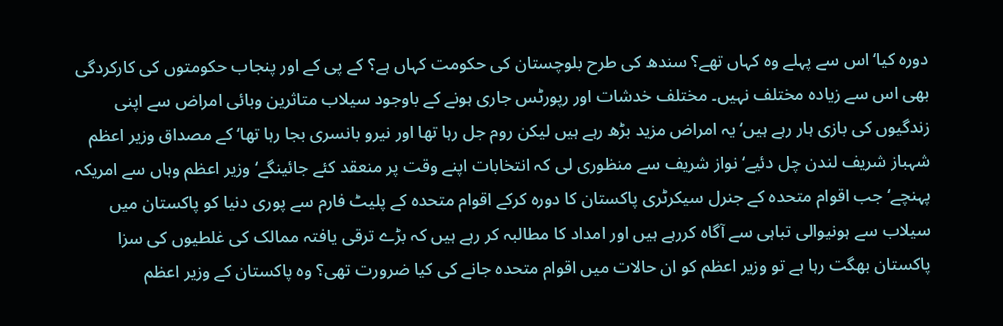دورہ کیا‘اس سے پہلے وہ کہاں تھے؟ سندھ کی طرح بلوچستان کی حکومت کہاں ہے؟ کے پی کے اور پنجاب حکومتوں کی کارکردگی بھی اس سے زیادہ مختلف نہیں۔ مختلف خدشات اور رپورٹس جاری ہونے کے باوجود سیلاب متاثرین وبائی امراض سے اپنی زندگیوں کی بازی ہار رہے ہیں‘ یہ امراض مزید بڑھ رہے ہیں لیکن روم جل رہا تھا اور نیرو بانسری بجا رہا تھا‘ کے مصداق وزیر اعظم شہباز شریف لندن چل دئیے‘نواز شریف سے منظوری لی کہ انتخابات اپنے وقت پر منعقد کئے جائینگے‘ وزیر اعظم وہاں سے امریکہ پہنچے‘جب اقوام متحدہ کے جنرل سیکرٹری پاکستان کا دورہ کرکے اقوام متحدہ کے پلیٹ فارم سے پوری دنیا کو پاکستان میں سیلاب سے ہونیوالی تباہی سے آگاہ کررہے ہیں اور امداد کا مطالبہ کر رہے ہیں کہ بڑے ترقی یافتہ ممالک کی غلطیوں کی سزا پاکستان بھگت رہا ہے تو وزیر اعظم کو ان حالات میں اقوام متحدہ جانے کی کیا ضرورت تھی؟ وہ پاکستان کے وزیر اعظم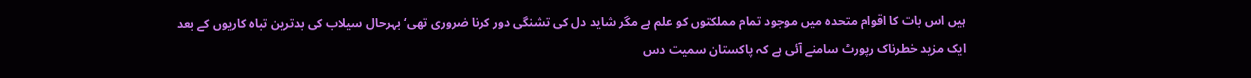ہیں اس بات کا اقوام متحدہ میں موجود تمام مملکتوں کو علم ہے مگر شاید دل کی تشنگی دور کرنا ضروری تھی‘بہرحال سیلاب کی بدترین تباہ کاریوں کے بعد ایک مزید خطرناک رپورٹ سامنے آئی ہے کہ پاکستان سمیت دس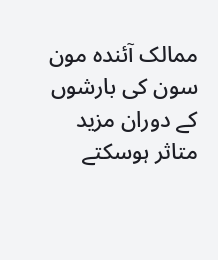ممالک آئندہ مون سون کی بارشوں کے دوران مزید متاثر ہوسکتے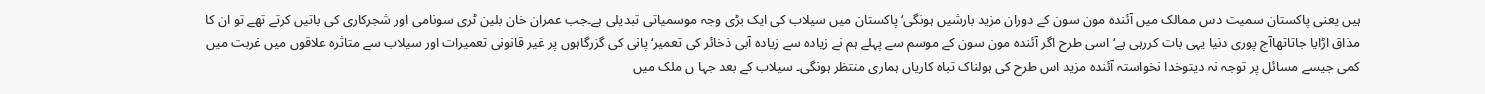ہیں یعنی پاکستان سمیت دس ممالک میں آئندہ مون سون کے دوران مزید بارشیں ہونگی‘ پاکستان میں سیلاب کی ایک بڑی وجہ موسمیاتی تبدیلی ہے۔جب عمران خان بلین ٹری سونامی اور شجرکاری کی باتیں کرتے تھے تو ان کا مذاق اڑایا جاتاتھاآج پوری دنیا یہی بات کررہی ہے‘اسی طرح اگر آئندہ مون سون کے موسم سے پہلے ہم نے زیادہ سے زیادہ آبی ذخائر کی تعمیر‘پانی کی گزرگاہوں پر غیر قانونی تعمیرات اور سیلاب سے متاثرہ علاقوں میں غربت میں کمی جیسے مسائل پر توجہ نہ دیتوخدا نخواستہ آئندہ مزید اس طرح کی ہولناک تباہ کاریاں ہماری منتظر ہونگی۔ سیلاب کے بعد جہا ں ملک میں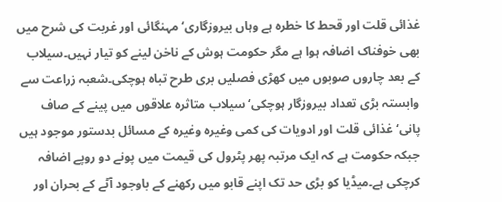غذائی قلت اور قحط کا خطرہ ہے وہاں بیروزگاری‘مہنگائی اور غربت کی شرح میں بھی خوفناک اضافہ ہوا ہے مگر حکومت ہوش کے ناخن لینے کو تیار نہیں۔سیلاب کے بعد چاروں صوبوں میں کھڑی فصلیں بری طرح تباہ ہوچکی۔شعبہ زراعت سے وابستہ بڑی تعداد بیروزگار ہوچکی‘سیلاب متاثرہ علاقوں میں پینے کے صاف پانی‘غذائی قلت اور ادویات کی کمی وغیرہ وغیرہ کے مسائل بدستور موجود ہیں جبکہ حکومت ہے کہ ایک مرتبہ پھر پٹرول کی قیمت میں پونے دو روپے اضافہ کرچکی ہے۔میڈیا کو بڑی حد تک اپنے قابو میں رکھنے کے باوجود آٹے کے بحران اور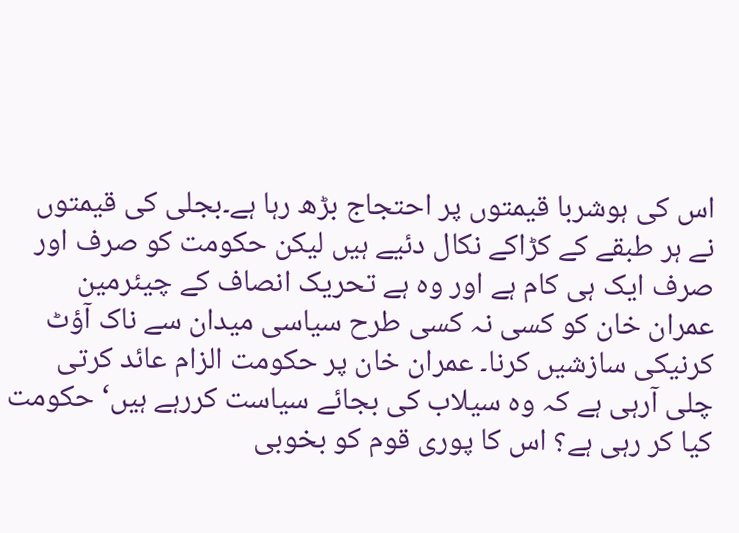اس کی ہوشربا قیمتوں پر احتجاج بڑھ رہا ہے۔بجلی کی قیمتوں نے ہر طبقے کے کڑاکے نکال دئیے ہیں لیکن حکومت کو صرف اور صرف ایک ہی کام ہے اور وہ ہے تحریک انصاف کے چیئرمین عمران خان کو کسی نہ کسی طرح سیاسی میدان سے ناک آؤٹ کرنیکی سازشیں کرنا۔ عمران خان پر حکومت الزام عائد کرتی چلی آرہی ہے کہ وہ سیلاب کی بجائے سیاست کررہے ہیں‘ حکومت کیا کر رہی ہے؟ اس کا پوری قوم کو بخوبی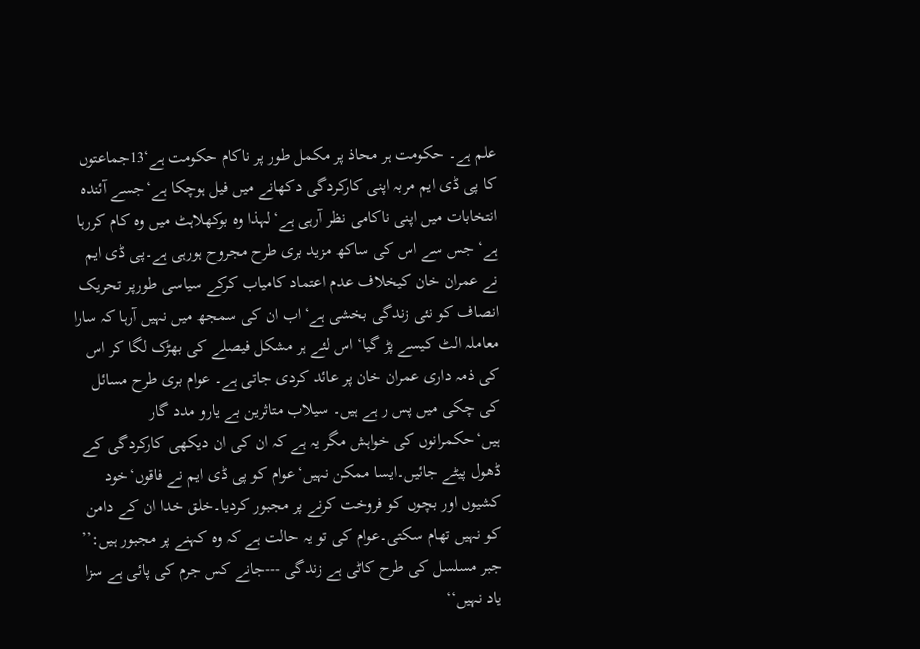علم ہے۔ حکومت ہر محاذ پر مکمل طور پر ناکام حکومت ہے‘13جماعتوں کا پی ڈی ایم مربہ اپنی کارکردگی دکھانے میں فیل ہوچکا ہے‘جسے آئندہ انتخابات میں اپنی ناکامی نظر آرہی ہے‘لہذا وہ بوکھلاہٹ میں وہ کام کررہا ہے‘ جس سے اس کی ساکھ مزید بری طرح مجروح ہورہی ہے۔پی ڈی ایم نے عمران خان کیخلاف عدم اعتماد کامیاب کرکے سیاسی طورپر تحریک انصاف کو نئی زندگی بخشی ہے‘اب ان کی سمجھ میں نہیں آرہا کہ سارا معاملہ الٹ کیسے پڑ گیا‘ اس لئے ہر مشکل فیصلے کی بھڑک لگا کر اس کی ذمہ داری عمران خان پر عائد کردی جاتی ہے۔ عوام بری طرح مسائل کی چکی میں پس ر ہے ہیں۔ سیلاب متاثرین بے یارو مدد گار ہیں‘حکمرانوں کی خواہش مگر یہ ہے کہ ان کی ان دیکھی کارکردگی کے ڈھول پیٹے جائیں۔ایسا ممکن نہیں‘عوام کو پی ڈی ایم نے فاقوں‘خود کشیوں اور بچوں کو فروخت کرنے پر مجبور کردیا۔خلق خدا ان کے دامن کو نہیں تھام سکتی۔عوام کی تو یہ حالت ہے کہ وہ کہنے پر مجبور ہیں:’’ جبر مسلسل کی طرح کاٹی ہے زندگی ---جانے کس جرم کی پائی ہے سزا یاد نہیں‘‘